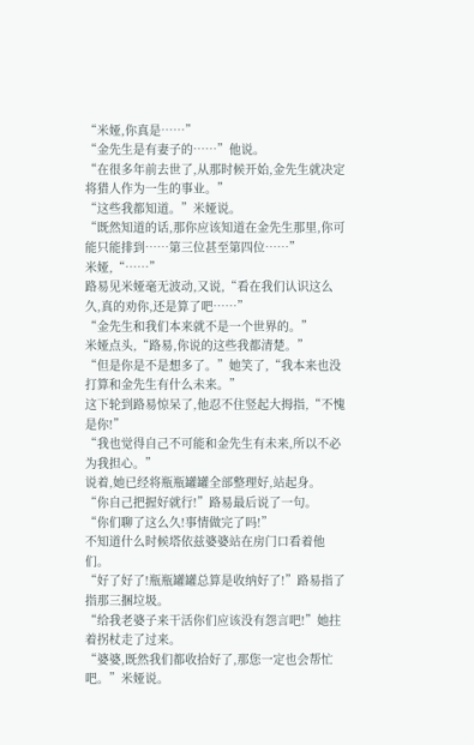“米娅,你真是……”
“金先生是有妻子的……”他说。
“在很多年前去世了,从那时候开始,金先生就决定将猎人作为一生的事业。”
“这些我都知道。”米娅说。
“既然知道的话,那你应该知道在金先生那里,你可能只能排到……第三位甚至第四位……”
米娅,“……”
路易见米娅毫无波动,又说,“看在我们认识这么久,真的劝你,还是算了吧……”
“金先生和我们本来就不是一个世界的。”
米娅点头,“路易,你说的这些我都清楚。”
“但是你是不是想多了。”她笑了,“我本来也没打算和金先生有什么未来。”
这下轮到路易惊呆了,他忍不住竖起大拇指,“不愧是你!”
“我也觉得自己不可能和金先生有未来,所以不必为我担心。”
说着,她已经将瓶瓶罐罐全部整理好,站起身。
“你自己把握好就行!”路易最后说了一句。
“你们聊了这么久!事情做完了吗!”
不知道什么时候塔依兹婆婆站在房门口看着他们。
“好了好了!瓶瓶罐罐总算是收纳好了!”路易指了指那三捆垃圾。
“给我老婆子来干活你们应该没有怨言吧!”她拄着拐杖走了过来。
“婆婆,既然我们都收拾好了,那您一定也会帮忙吧。”米娅说。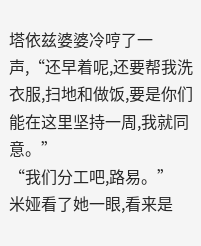塔依兹婆婆冷哼了一声,“还早着呢,还要帮我洗衣服,扫地和做饭,要是你们能在这里坚持一周,我就同意。”
“我们分工吧,路易。”
米娅看了她一眼,看来是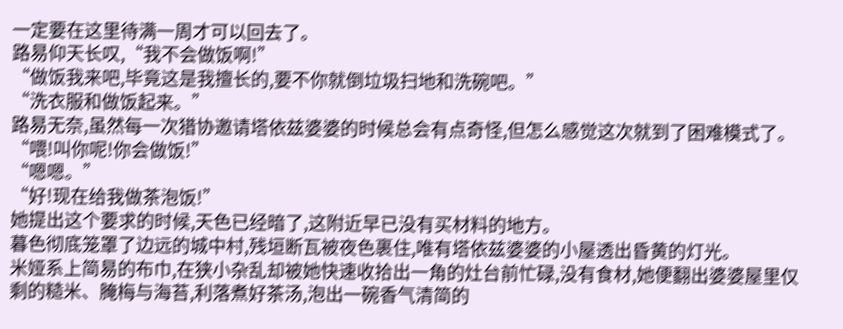一定要在这里待满一周才可以回去了。
路易仰天长叹,“我不会做饭啊!”
“做饭我来吧,毕竟这是我擅长的,要不你就倒垃圾扫地和洗碗吧。”
“洗衣服和做饭起来。”
路易无奈,虽然每一次猎协邀请塔依兹婆婆的时候总会有点奇怪,但怎么感觉这次就到了困难模式了。
“喂!叫你呢!你会做饭!”
“嗯嗯。”
“好!现在给我做茶泡饭!”
她提出这个要求的时候,天色已经暗了,这附近早已没有买材料的地方。
暮色彻底笼罩了边远的城中村,残垣断瓦被夜色裹住,唯有塔依兹婆婆的小屋透出昏黄的灯光。
米娅系上简易的布巾,在狭小杂乱却被她快速收拾出一角的灶台前忙碌,没有食材,她便翻出婆婆屋里仅剩的糙米、腌梅与海苔,利落煮好茶汤,泡出一碗香气清简的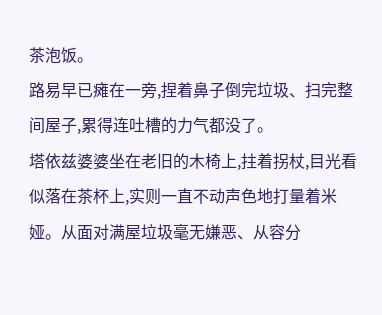茶泡饭。
路易早已瘫在一旁,捏着鼻子倒完垃圾、扫完整间屋子,累得连吐槽的力气都没了。
塔依兹婆婆坐在老旧的木椅上,拄着拐杖,目光看似落在茶杯上,实则一直不动声色地打量着米娅。从面对满屋垃圾毫无嫌恶、从容分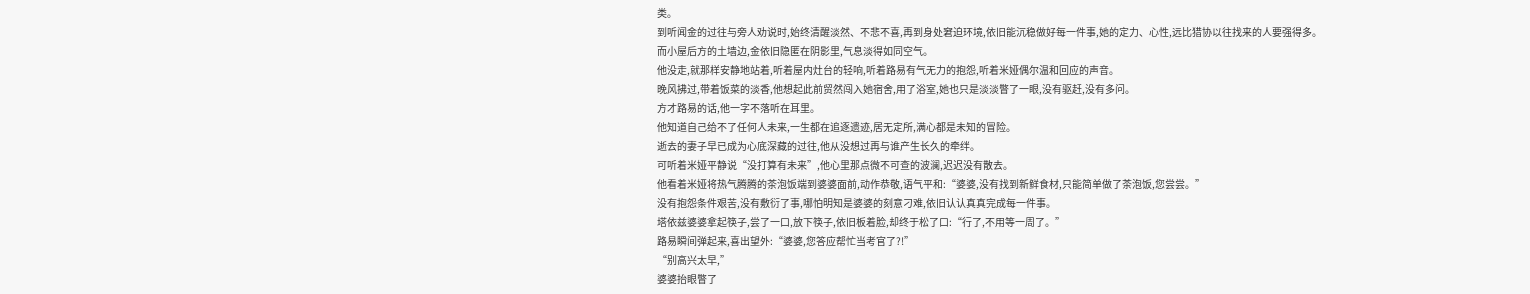类。
到听闻金的过往与旁人劝说时,始终清醒淡然、不悲不喜,再到身处窘迫环境,依旧能沉稳做好每一件事,她的定力、心性,远比猎协以往找来的人要强得多。
而小屋后方的土墙边,金依旧隐匿在阴影里,气息淡得如同空气。
他没走,就那样安静地站着,听着屋内灶台的轻响,听着路易有气无力的抱怨,听着米娅偶尔温和回应的声音。
晚风拂过,带着饭菜的淡香,他想起此前贸然闯入她宿舍,用了浴室,她也只是淡淡瞥了一眼,没有驱赶,没有多问。
方才路易的话,他一字不落听在耳里。
他知道自己给不了任何人未来,一生都在追逐遗迹,居无定所,满心都是未知的冒险。
逝去的妻子早已成为心底深藏的过往,他从没想过再与谁产生长久的牵绊。
可听着米娅平静说“没打算有未来”,他心里那点微不可查的波澜,迟迟没有散去。
他看着米娅将热气腾腾的茶泡饭端到婆婆面前,动作恭敬,语气平和:“婆婆,没有找到新鲜食材,只能简单做了茶泡饭,您尝尝。”
没有抱怨条件艰苦,没有敷衍了事,哪怕明知是婆婆的刻意刁难,依旧认认真真完成每一件事。
塔依兹婆婆拿起筷子,尝了一口,放下筷子,依旧板着脸,却终于松了口:“行了,不用等一周了。”
路易瞬间弹起来,喜出望外:“婆婆,您答应帮忙当考官了?!”
“别高兴太早,”
婆婆抬眼瞥了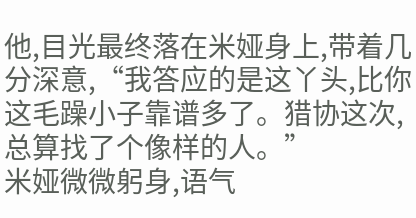他,目光最终落在米娅身上,带着几分深意,“我答应的是这丫头,比你这毛躁小子靠谱多了。猎协这次,总算找了个像样的人。”
米娅微微躬身,语气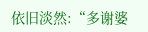依旧淡然:“多谢婆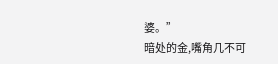婆。”
暗处的金,嘴角几不可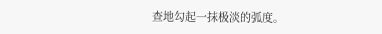查地勾起一抹极淡的弧度。